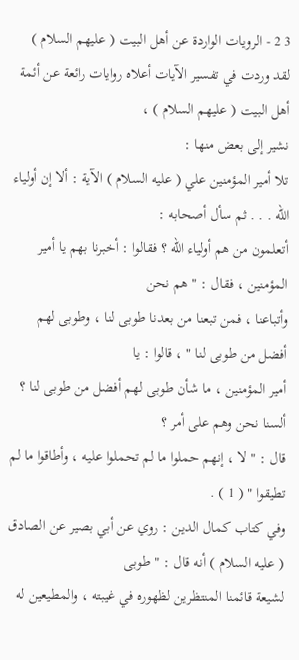3 2 - الرويات الواردة عن أهل البيت ( عليهم السلام )
لقد وردت في تفسير الآيات أعلاه روايات رائعة عن أئمة أهل البيت ( عليهم السلام ) ،
نشير إلى بعض منها :
تلا أمير المؤمنين علي ( عليه السلام ) الآية : ألا إن أولياء الله . . . ثم سأل أصحابه :
أتعلمون من هم أولياء الله ؟ فقالوا : أخبرنا بهم يا أمير المؤمنين ، فقال : " هم نحن
وأتباعنا ، فمن تبعنا من بعدنا طوبى لنا ، وطوبى لهم أفضل من طوبى لنا " ، قالوا : يا
أمير المؤمنين ، ما شأن طوبى لهم أفضل من طوبى لنا ؟ ألسنا نحن وهم على أمر ؟
قال : " لا ، إنهم حملوا ما لم تحملوا عليه ، وأطاقوا ما لم تطيقوا " ( 1 ) .
وفي كتاب كمال الدين : روي عن أبي بصير عن الصادق ( عليه السلام ) أنه قال : " طوبى
لشيعة قائمنا المنتظرين لظهوره في غيبته ، والمطيعين له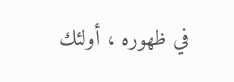في ظهوره ، أولئك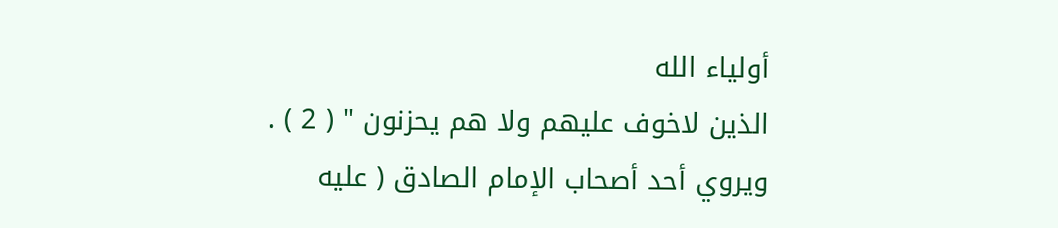أولياء الله
الذين لاخوف عليهم ولا هم يحزنون " ( 2 ) .
ويروي أحد أصحاب الإمام الصادق ( عليه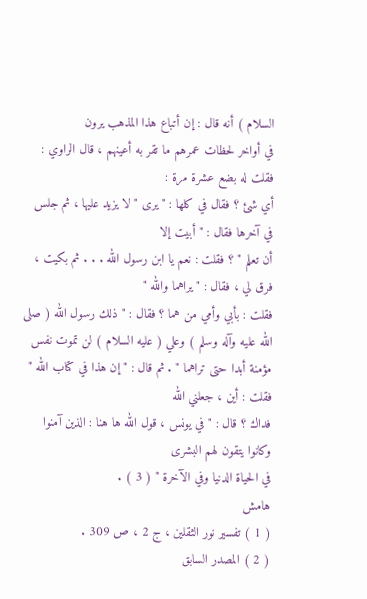السلام ) أنه قال : إن أتباع هذا المذهب يرون
في أواخر لحظات عمرهم ما تقر به أعينهم ، قال الراوي : فقلت له بضع عشرة مرة :
أي شئ ؟ فقال في كلها : " يرى " لا يزيد عليها ، ثم جلس في آخرها فقال : " أبيت إلا
أن تعلم " ؟ فقلت : نعم يا ابن رسول الله . . . ثم بكيت ، فرق لي ، فقال : " يراهما والله "
فقلت : بأبي وأمي من هما ؟ فقال : " ذلك رسول الله ( صلى الله عليه وآله وسلم ) وعلي ( عليه السلام ) لن تموت نفس
مؤمنة أبدا حتى تراهما " . ثم قال : " إن هذا في كتاب الله " فقلت : أين ، جعلني الله
فداك ؟ قال : " في يونس ، قول الله ها هنا : الذين آمنوا وكانوا يتقون لهم البشرى
في الحياة الدنيا وفي الآخرة " ( 3 ) .
هامش
( 1 ) تفسير نور الثقلين ، ج 2 ، ص 309 .
( 2 ) المصدر السابق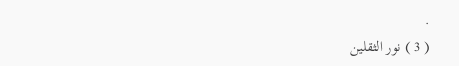.
( 3 ) نور الثقلين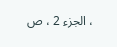، الجزء 2 ، ص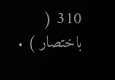310 ( باختصار ) .